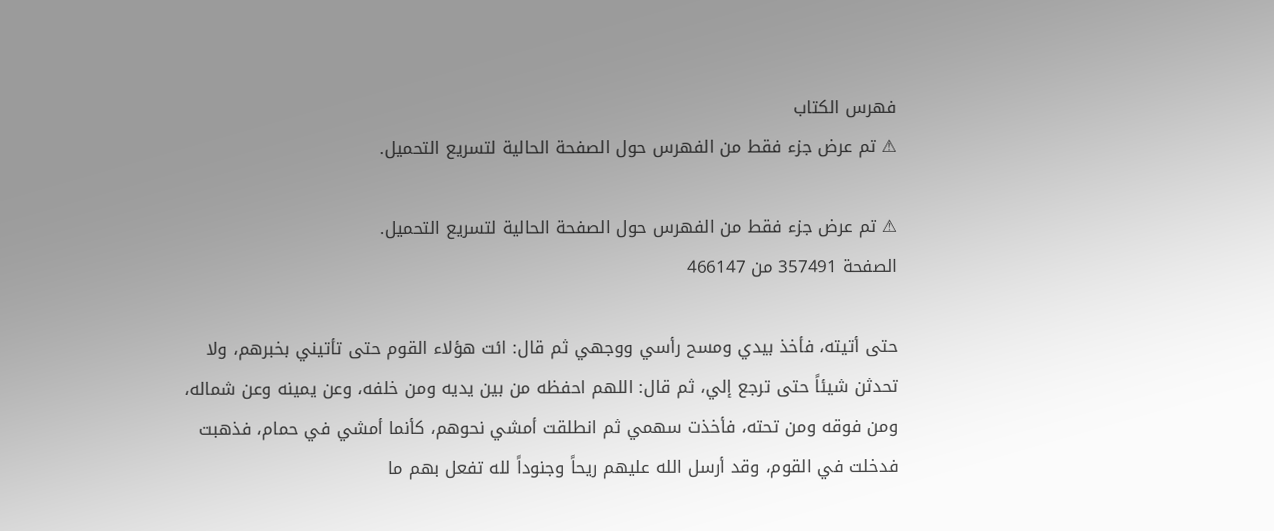فهرس الكتاب
⚠ تم عرض جزء فقط من الفهرس حول الصفحة الحالية لتسريع التحميل.

⚠ تم عرض جزء فقط من الفهرس حول الصفحة الحالية لتسريع التحميل.
الصفحة 357491 من 466147

حتى أتيته، فأخذ بيدي ومسح رأسي ووجهي ثم قال: ائت هؤلاء القوم حتى تأتيني بخبرهم، ولا تحدثن شيئاً حتى ترجع إلي، ثم قال: اللهم احفظه من بين يديه ومن خلفه، وعن يمينه وعن شماله، ومن فوقه ومن تحته، فأخذت سهمي ثم انطلقت أمشي نحوهم، كأنما أمشي في حمام، فذهبت فدخلت في القوم، وقد أرسل الله عليهم ريحاً وجنوداً لله تفعل بهم ما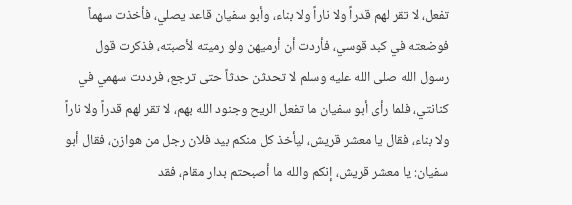تفعل، لا تقر لهم قدراً ولا ناراً ولا بناء، وأبو سفيان قاعد يصلي، فأخذت سهماً فوضعته في كبد قوسي، فأردت أن أرميهن ولو رميته لأصبته، فذكرت قول رسول الله صلى الله عليه وسلم لا تحدثن حدثاً حتى ترجع، فرددت سهمي في كنانتي، فلما رأى أبو سفيان ما تفعل الريح وجنود الله بهم، لا تقر لهم قدراً ولا ناراً ولا بناء، فقال يا معشر قريش، ليأخذ كل منكم بيد فلان رجل من هوازن، فقال أبو سفيان: يا معشر قريش، إنكم والله ما أصبحتم بدار مقام، فقد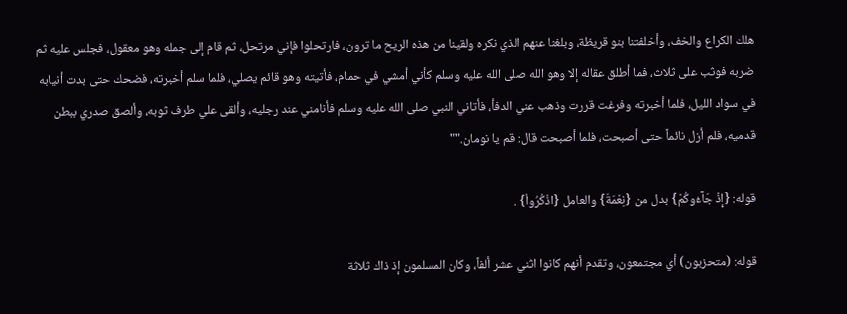هلك الكراع والخف، وأخلفتنا بنو قريظة، وبلغنا عنهم الذي نكره ولقينا من هذه الريح ما ترون، فارتحلوا فإني مرتحل، ثم قام إلى جمله وهو معقول، فجلس عليه ثم ضربه فوثب على ثلاث، فما أطلق عقاله إلا وهو الله صلى الله عليه وسلم كأني أمشي في حمام، فأتيته وهو قائم يصلي، فلما سلم أخبرته، فضحك حتى بدت أنيابه في سواد الليل، فلما أخبرته وفرغت قررت وذهب عني الدفأ، فأتاني النبي صلى الله عليه وسلم فأنامني عند رجليه، وألقى علي طرف ثوبه، وألصق صدري ببطن قدميه، فلم أزل نائماً حتى أصبحت، فلما أصبحت قال: قم يا نومان.""

قوله: {إِذْ جَآءُوكُمْ} بدل من {نِعْمَةَ} والعامل {اذْكُرُواْ} .

قوله: (متحزبون) أي مجتمعون، وتقدم أنهم كانوا اثني عشر ألفاً، وكان المسلمون إذ ذاك ثلاثة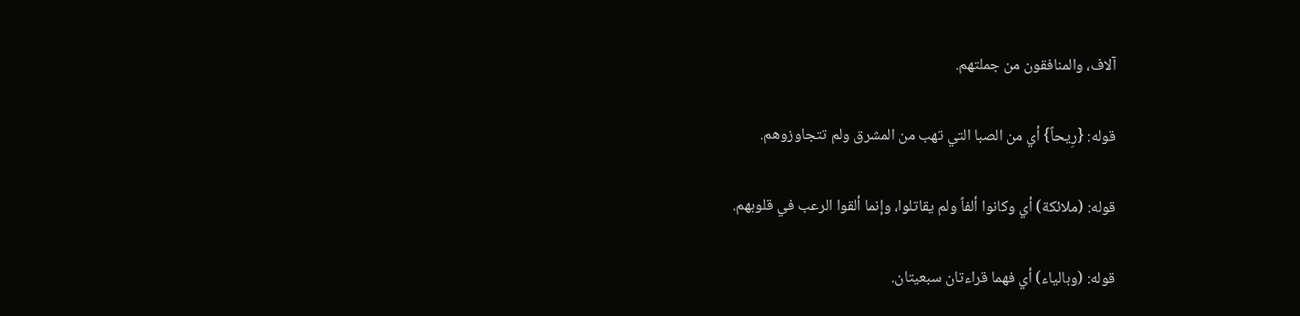آلاف، والمنافقون من جملتهم.

قوله: {رِيحاً} أي من الصبا التي تهب من المشرق ولم تتجاوزوهم.

قوله: (ملائكة) أي وكانوا ألفاً ولم يقاتلوا، وإنما ألقوا الرعب في قلوبهم.

قوله: (وبالياء) أي فهما قراءتان سبعيتان.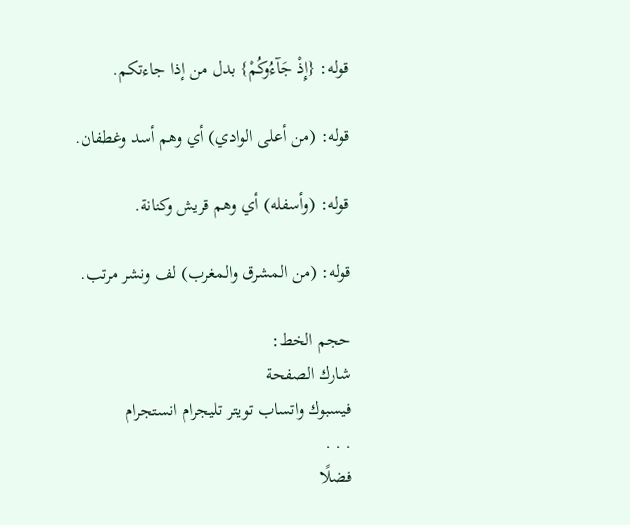قوله: {إِذْ جَآءُوكُمْ} بدل من إذا جاءتكم.

قوله: (من أعلى الوادي) أي وهم أسد وغطفان.

قوله: (وأسفله) أي وهم قريش وكنانة.

قوله: (من المشرق والمغرب) لف ونشر مرتب.

حجم الخط:
شارك الصفحة
فيسبوك واتساب تويتر تليجرام انستجرام
. . .
فضلًا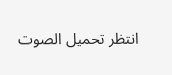انتظر تحميل الصوت